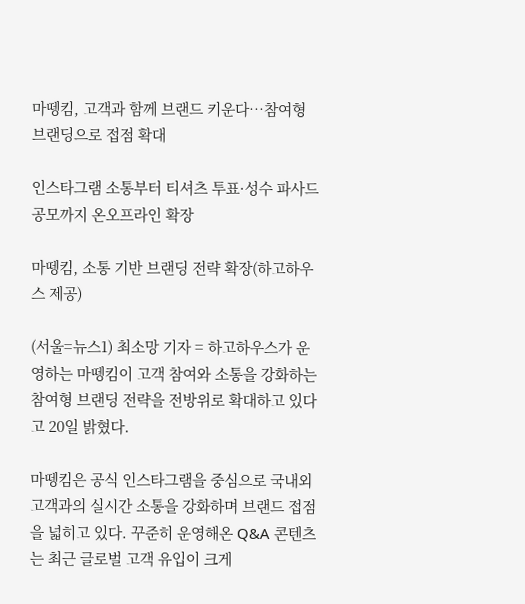마뗑킴, 고객과 함께 브랜드 키운다…참여형 브랜딩으로 접점 확대

인스타그램 소통부터 티셔츠 투표·성수 파사드 공모까지 온오프라인 확장

마뗑킴, 소통 기반 브랜딩 전략 확장(하고하우스 제공)

(서울=뉴스1) 최소망 기자 = 하고하우스가 운영하는 마뗑킴이 고객 참여와 소통을 강화하는 참여형 브랜딩 전략을 전방위로 확대하고 있다고 20일 밝혔다.

마뗑킴은 공식 인스타그램을 중심으로 국내외 고객과의 실시간 소통을 강화하며 브랜드 접점을 넓히고 있다. 꾸준히 운영해온 Q&A 콘텐츠는 최근 글로벌 고객 유입이 크게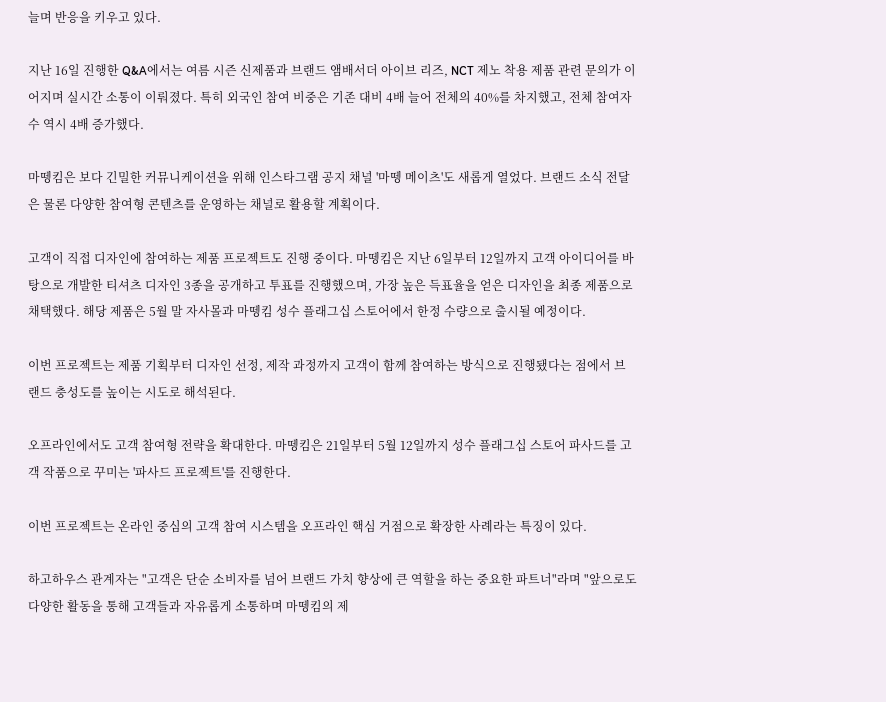늘며 반응을 키우고 있다.

지난 16일 진행한 Q&A에서는 여름 시즌 신제품과 브랜드 앰배서더 아이브 리즈, NCT 제노 착용 제품 관련 문의가 이어지며 실시간 소통이 이뤄졌다. 특히 외국인 참여 비중은 기존 대비 4배 늘어 전체의 40%를 차지했고, 전체 참여자 수 역시 4배 증가했다.

마뗑킴은 보다 긴밀한 커뮤니케이션을 위해 인스타그램 공지 채널 '마뗑 메이츠'도 새롭게 열었다. 브랜드 소식 전달은 물론 다양한 참여형 콘텐츠를 운영하는 채널로 활용할 계획이다.

고객이 직접 디자인에 참여하는 제품 프로젝트도 진행 중이다. 마뗑킴은 지난 6일부터 12일까지 고객 아이디어를 바탕으로 개발한 티셔츠 디자인 3종을 공개하고 투표를 진행했으며, 가장 높은 득표율을 얻은 디자인을 최종 제품으로 채택했다. 해당 제품은 5월 말 자사몰과 마뗑킴 성수 플래그십 스토어에서 한정 수량으로 출시될 예정이다.

이번 프로젝트는 제품 기획부터 디자인 선정, 제작 과정까지 고객이 함께 참여하는 방식으로 진행됐다는 점에서 브랜드 충성도를 높이는 시도로 해석된다.

오프라인에서도 고객 참여형 전략을 확대한다. 마뗑킴은 21일부터 5월 12일까지 성수 플래그십 스토어 파사드를 고객 작품으로 꾸미는 '파사드 프로젝트'를 진행한다.

이번 프로젝트는 온라인 중심의 고객 참여 시스템을 오프라인 핵심 거점으로 확장한 사례라는 특징이 있다.

하고하우스 관계자는 "고객은 단순 소비자를 넘어 브랜드 가치 향상에 큰 역할을 하는 중요한 파트너"라며 "앞으로도 다양한 활동을 통해 고객들과 자유롭게 소통하며 마뗑킴의 제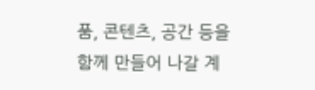품, 콘텐츠, 공간 등을 함께 만들어 나갈 계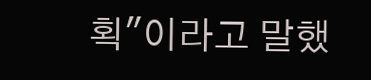획"이라고 말했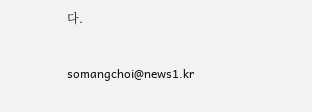다.

somangchoi@news1.kr